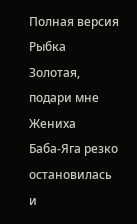Полная версия
Рыбка Золотая, подари мне Жениха
Баба-Яга резко остановилась и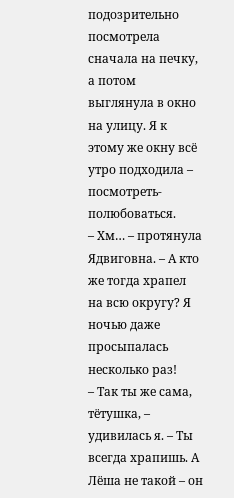подозрительно посмотрела сначала на печку, а потом выглянула в окно на улицу. Я к этому же окну всё утро подходила – посмотреть-полюбоваться.
– Хм… – протянула Ядвиговна. – А кто же тогда храпел на всю округу? Я ночью даже просыпалась несколько раз!
– Так ты же сама, тётушка, – удивилась я. – Ты всегда храпишь. А Лёша не такой – он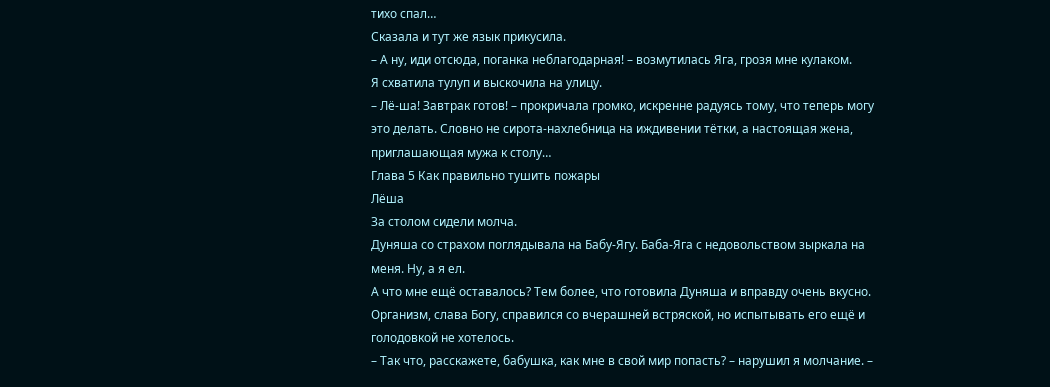тихо спал…
Сказала и тут же язык прикусила.
– А ну, иди отсюда, поганка неблагодарная! – возмутилась Яга, грозя мне кулаком.
Я схватила тулуп и выскочила на улицу.
– Лё-ша! Завтрак готов! – прокричала громко, искренне радуясь тому, что теперь могу это делать. Словно не сирота-нахлебница на иждивении тётки, а настоящая жена, приглашающая мужа к столу…
Глава 5 Как правильно тушить пожары
Лёша
За столом сидели молча.
Дуняша со страхом поглядывала на Бабу-Ягу. Баба-Яга с недовольством зыркала на меня. Ну, а я ел.
А что мне ещё оставалось? Тем более, что готовила Дуняша и вправду очень вкусно. Организм, слава Богу, справился со вчерашней встряской, но испытывать его ещё и голодовкой не хотелось.
– Так что, расскажете, бабушка, как мне в свой мир попасть? – нарушил я молчание. –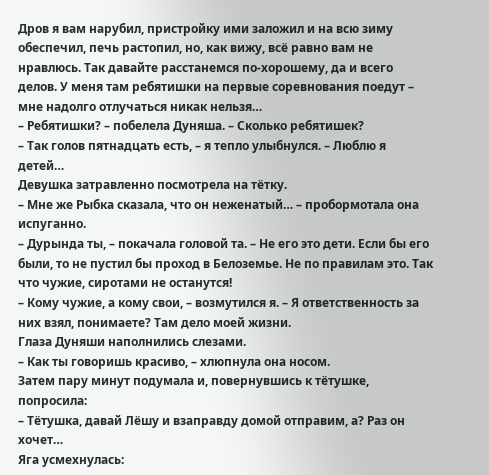Дров я вам нарубил, пристройку ими заложил и на всю зиму обеспечил, печь растопил, но, как вижу, всё равно вам не нравлюсь. Так давайте расстанемся по-хорошему, да и всего делов. У меня там ребятишки на первые соревнования поедут – мне надолго отлучаться никак нельзя…
– Ребятишки? – побелела Дуняша. – Сколько ребятишек?
– Так голов пятнадцать есть, – я тепло улыбнулся. – Люблю я детей…
Девушка затравленно посмотрела на тётку.
– Мне же Рыбка сказала, что он неженатый… – пробормотала она испуганно.
– Дурында ты, – покачала головой та. – Не его это дети. Если бы его были, то не пустил бы проход в Белоземье. Не по правилам это. Так что чужие, сиротами не останутся!
– Кому чужие, а кому свои, – возмутился я. – Я ответственность за них взял, понимаете? Там дело моей жизни.
Глаза Дуняши наполнились слезами.
– Как ты говоришь красиво, – хлюпнула она носом.
Затем пару минут подумала и, повернувшись к тётушке, попросила:
– Тётушка, давай Лёшу и взаправду домой отправим, а? Раз он хочет…
Яга усмехнулась: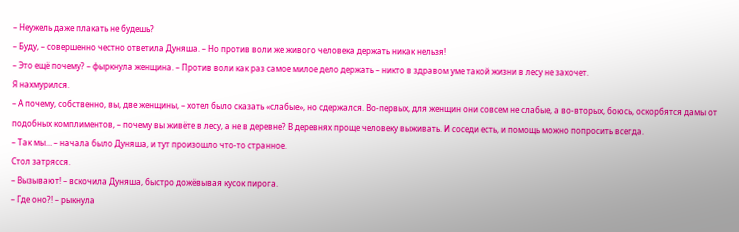– Неужель даже плакать не будешь?
– Буду, – совершенно честно ответила Дуняша. – Но против воли же живого человека держать никак нельзя!
– Это ещё почему? – фыркнула женщина. – Против воли как раз самое милое дело держать – никто в здравом уме такой жизни в лесу не захочет.
Я нахмурился.
– А почему, собственно, вы, две женщины, – хотел было сказать «слабые», но сдержался. Во-первых, для женщин они совсем не слабые, а во-вторых, боюсь, оскорбятся дамы от подобных комплиментов, – почему вы живёте в лесу, а не в деревне? В деревнях проще человеку выживать. И соседи есть, и помощь можно попросить всегда.
– Так мы… – начала было Дуняша, и тут произошло что-то странное.
Стол затрясся.
– Вызывают! – вскочила Дуняша, быстро дожёвывая кусок пирога.
– Где оно?! – рыкнула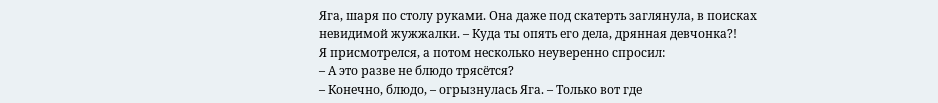Яга, шаря по столу руками. Она даже под скатерть заглянула, в поисках невидимой жужжалки. – Куда ты опять его дела, дрянная девчонка?!
Я присмотрелся, а потом несколько неуверенно спросил:
– А это разве не блюдо трясётся?
– Конечно, блюдо, – огрызнулась Яга. – Только вот где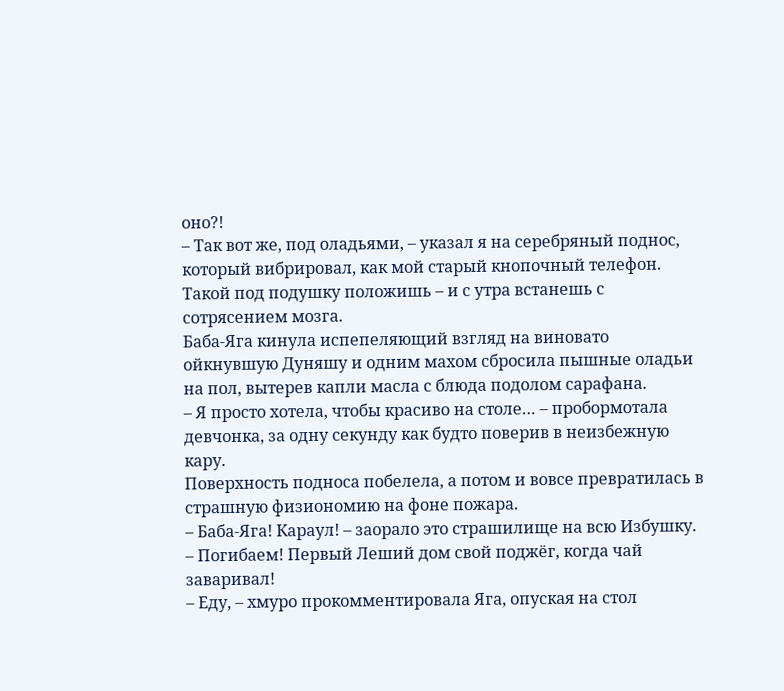оно?!
– Так вот же, под оладьями, – указал я на серебряный поднос, который вибрировал, как мой старый кнопочный телефон. Такой под подушку положишь – и с утра встанешь с сотрясением мозга.
Баба-Яга кинула испепеляющий взгляд на виновато ойкнувшую Дуняшу и одним махом сбросила пышные оладьи на пол, вытерев капли масла с блюда подолом сарафана.
– Я просто хотела, чтобы красиво на столе… – пробормотала девчонка, за одну секунду как будто поверив в неизбежную кару.
Поверхность подноса побелела, а потом и вовсе превратилась в страшную физиономию на фоне пожара.
– Баба-Яга! Караул! – заорало это страшилище на всю Избушку. – Погибаем! Первый Леший дом свой поджёг, когда чай заваривал!
– Еду, – хмуро прокомментировала Яга, опуская на стол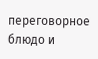переговорное блюдо и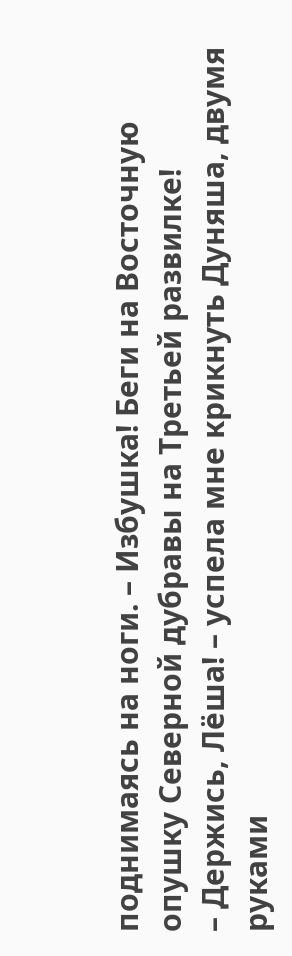поднимаясь на ноги. – Избушка! Беги на Восточную опушку Северной дубравы на Третьей развилке!
– Держись, Лёша! – успела мне крикнуть Дуняша, двумя руками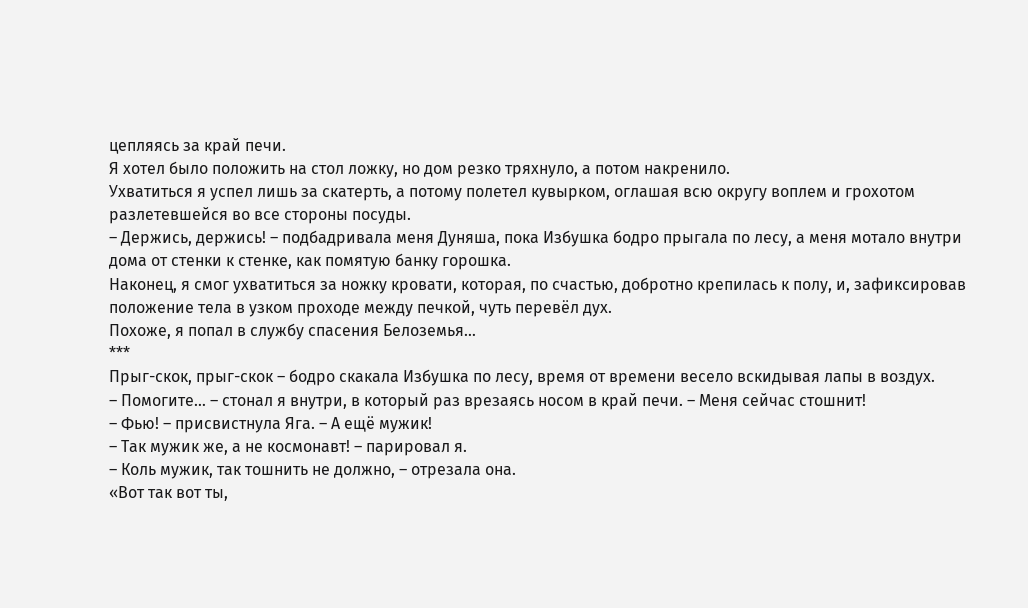цепляясь за край печи.
Я хотел было положить на стол ложку, но дом резко тряхнуло, а потом накренило.
Ухватиться я успел лишь за скатерть, а потому полетел кувырком, оглашая всю округу воплем и грохотом разлетевшейся во все стороны посуды.
– Держись, держись! – подбадривала меня Дуняша, пока Избушка бодро прыгала по лесу, а меня мотало внутри дома от стенки к стенке, как помятую банку горошка.
Наконец, я смог ухватиться за ножку кровати, которая, по счастью, добротно крепилась к полу, и, зафиксировав положение тела в узком проходе между печкой, чуть перевёл дух.
Похоже, я попал в службу спасения Белоземья…
***
Прыг-скок, прыг-скок – бодро скакала Избушка по лесу, время от времени весело вскидывая лапы в воздух.
– Помогите… – стонал я внутри, в который раз врезаясь носом в край печи. – Меня сейчас стошнит!
– Фью! – присвистнула Яга. – А ещё мужик!
– Так мужик же, а не космонавт! – парировал я.
– Коль мужик, так тошнить не должно, – отрезала она.
«Вот так вот ты,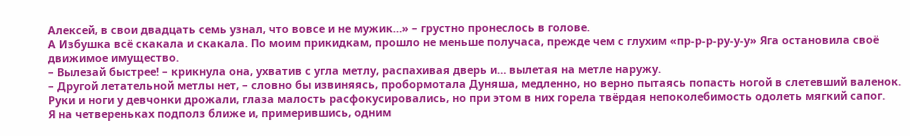Алексей, в свои двадцать семь узнал, что вовсе и не мужик…» – грустно пронеслось в голове.
А Избушка всё скакала и скакала. По моим прикидкам, прошло не меньше получаса, прежде чем с глухим «пр-р-р-ру-у-у» Яга остановила своё движимое имущество.
– Вылезай быстрее! – крикнула она, ухватив с угла метлу, распахивая дверь и… вылетая на метле наружу.
– Другой летательной метлы нет, – словно бы извиняясь, пробормотала Дуняша, медленно, но верно пытаясь попасть ногой в слетевший валенок. Руки и ноги у девчонки дрожали, глаза малость расфокусировались, но при этом в них горела твёрдая непоколебимость одолеть мягкий сапог.
Я на четвереньках подполз ближе и, примерившись, одним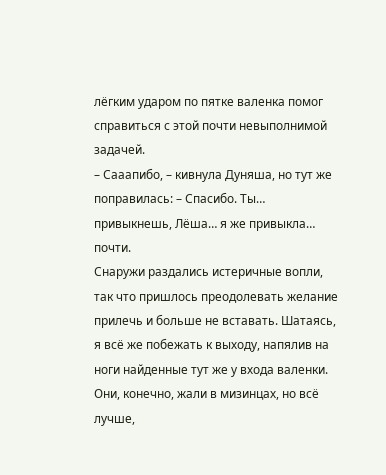лёгким ударом по пятке валенка помог справиться с этой почти невыполнимой задачей.
– Сааапибо, – кивнула Дуняша, но тут же поправилась: – Спасибо. Ты… привыкнешь, Лёша… я же привыкла… почти.
Снаружи раздались истеричные вопли, так что пришлось преодолевать желание прилечь и больше не вставать. Шатаясь, я всё же побежать к выходу, напялив на ноги найденные тут же у входа валенки. Они, конечно, жали в мизинцах, но всё лучше,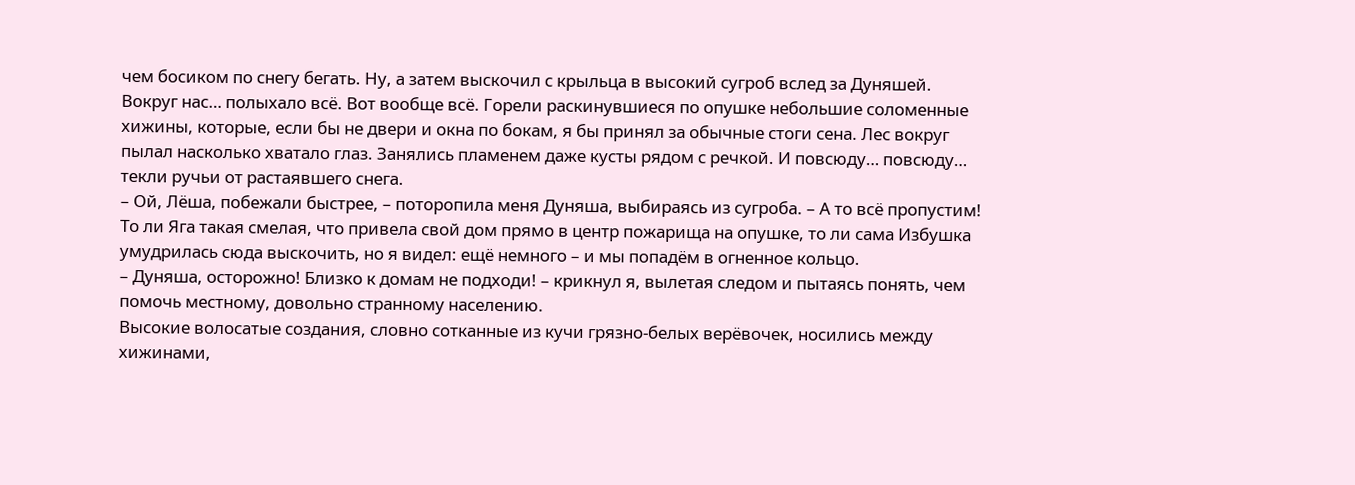чем босиком по снегу бегать. Ну, а затем выскочил с крыльца в высокий сугроб вслед за Дуняшей.
Вокруг нас… полыхало всё. Вот вообще всё. Горели раскинувшиеся по опушке небольшие соломенные хижины, которые, если бы не двери и окна по бокам, я бы принял за обычные стоги сена. Лес вокруг пылал насколько хватало глаз. Занялись пламенем даже кусты рядом с речкой. И повсюду… повсюду… текли ручьи от растаявшего снега.
– Ой, Лёша, побежали быстрее, – поторопила меня Дуняша, выбираясь из сугроба. – А то всё пропустим!
То ли Яга такая смелая, что привела свой дом прямо в центр пожарища на опушке, то ли сама Избушка умудрилась сюда выскочить, но я видел: ещё немного – и мы попадём в огненное кольцо.
– Дуняша, осторожно! Близко к домам не подходи! – крикнул я, вылетая следом и пытаясь понять, чем помочь местному, довольно странному населению.
Высокие волосатые создания, словно сотканные из кучи грязно-белых верёвочек, носились между хижинами,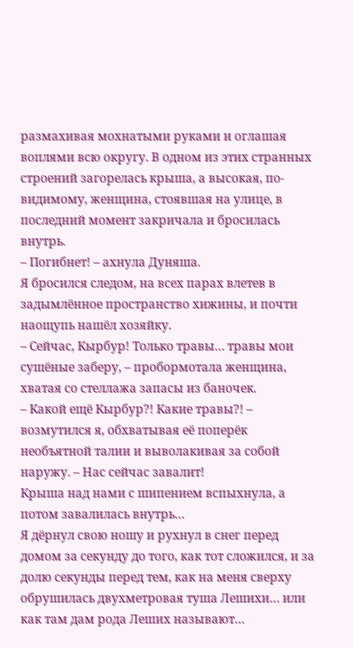размахивая мохнатыми руками и оглашая воплями всю округу. В одном из этих странных строений загорелась крыша, а высокая, по-видимому, женщина, стоявшая на улице, в последний момент закричала и бросилась внутрь.
– Погибнет! – ахнула Дуняша.
Я бросился следом, на всех парах влетев в задымлённое пространство хижины, и почти наощупь нашёл хозяйку.
– Сейчас, Кырбур! Только травы… травы мои сушёные заберу, – пробормотала женщина, хватая со стеллажа запасы из баночек.
– Какой ещё Кырбур?! Какие травы?! – возмутился я, обхватывая её поперёк необъятной талии и выволакивая за собой наружу. – Нас сейчас завалит!
Крыша над нами с шипением вспыхнула, а потом завалилась внутрь…
Я дёрнул свою ношу и рухнул в снег перед домом за секунду до того, как тот сложился, и за долю секунды перед тем, как на меня сверху обрушилась двухметровая туша Лешихи… или как там дам рода Леших называют…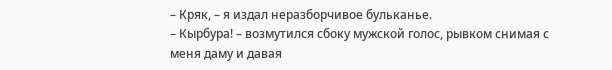– Кряк, – я издал неразборчивое бульканье.
– Кырбура! – возмутился сбоку мужской голос, рывком снимая с меня даму и давая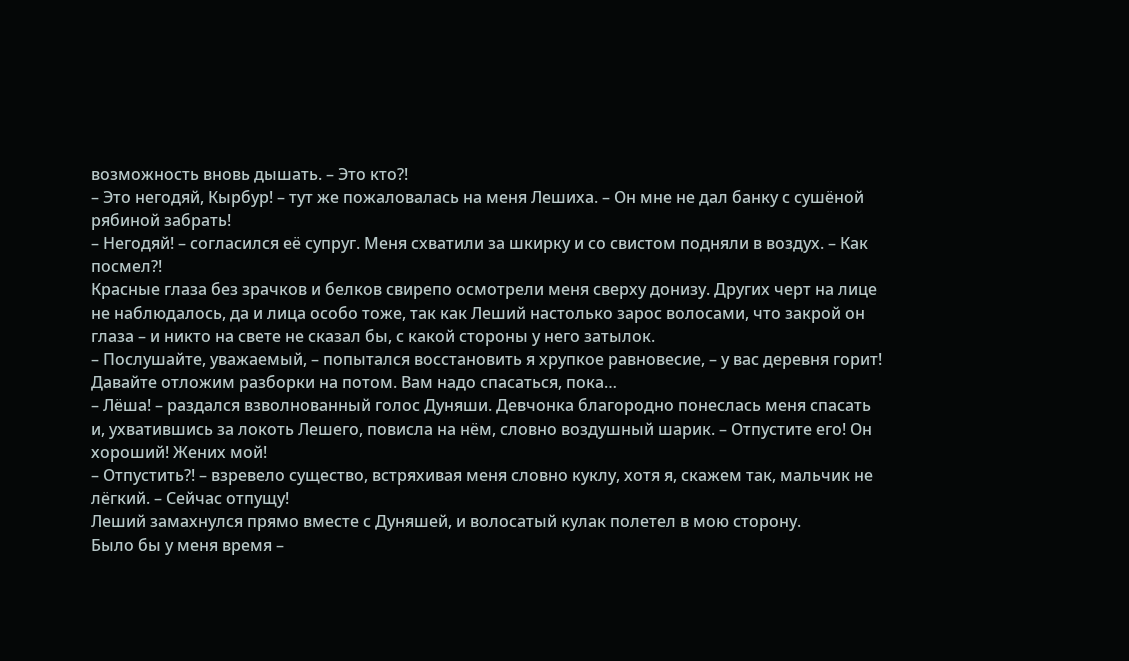возможность вновь дышать. – Это кто?!
– Это негодяй, Кырбур! – тут же пожаловалась на меня Лешиха. – Он мне не дал банку с сушёной рябиной забрать!
– Негодяй! – согласился её супруг. Меня схватили за шкирку и со свистом подняли в воздух. – Как посмел?!
Красные глаза без зрачков и белков свирепо осмотрели меня сверху донизу. Других черт на лице не наблюдалось, да и лица особо тоже, так как Леший настолько зарос волосами, что закрой он глаза – и никто на свете не сказал бы, с какой стороны у него затылок.
– Послушайте, уважаемый, – попытался восстановить я хрупкое равновесие, – у вас деревня горит! Давайте отложим разборки на потом. Вам надо спасаться, пока…
– Лёша! – раздался взволнованный голос Дуняши. Девчонка благородно понеслась меня спасать и, ухватившись за локоть Лешего, повисла на нём, словно воздушный шарик. – Отпустите его! Он хороший! Жених мой!
– Отпустить?! – взревело существо, встряхивая меня словно куклу, хотя я, скажем так, мальчик не лёгкий. – Сейчас отпущу!
Леший замахнулся прямо вместе с Дуняшей, и волосатый кулак полетел в мою сторону.
Было бы у меня время –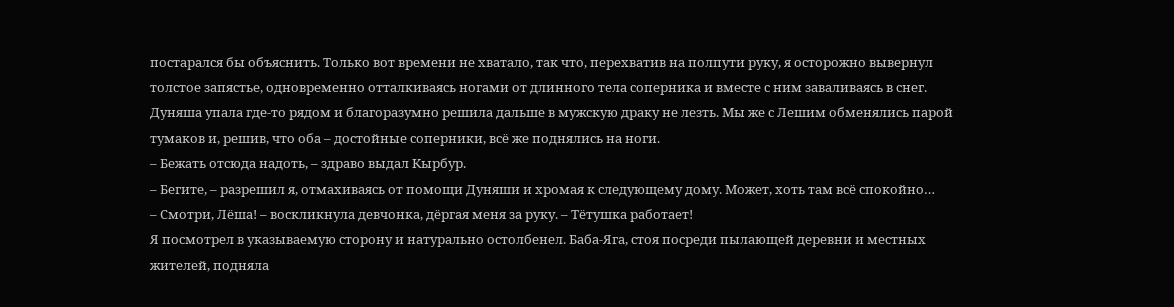постарался бы объяснить. Только вот времени не хватало, так что, перехватив на полпути руку, я осторожно вывернул толстое запястье, одновременно отталкиваясь ногами от длинного тела соперника и вместе с ним заваливаясь в снег.
Дуняша упала где-то рядом и благоразумно решила дальше в мужскую драку не лезть. Мы же с Лешим обменялись парой тумаков и, решив, что оба – достойные соперники, всё же поднялись на ноги.
– Бежать отсюда надоть, – здраво выдал Кырбур.
– Бегите, – разрешил я, отмахиваясь от помощи Дуняши и хромая к следующему дому. Может, хоть там всё спокойно…
– Смотри, Лёша! – воскликнула девчонка, дёргая меня за руку. – Тётушка работает!
Я посмотрел в указываемую сторону и натурально остолбенел. Баба-Яга, стоя посреди пылающей деревни и местных жителей, подняла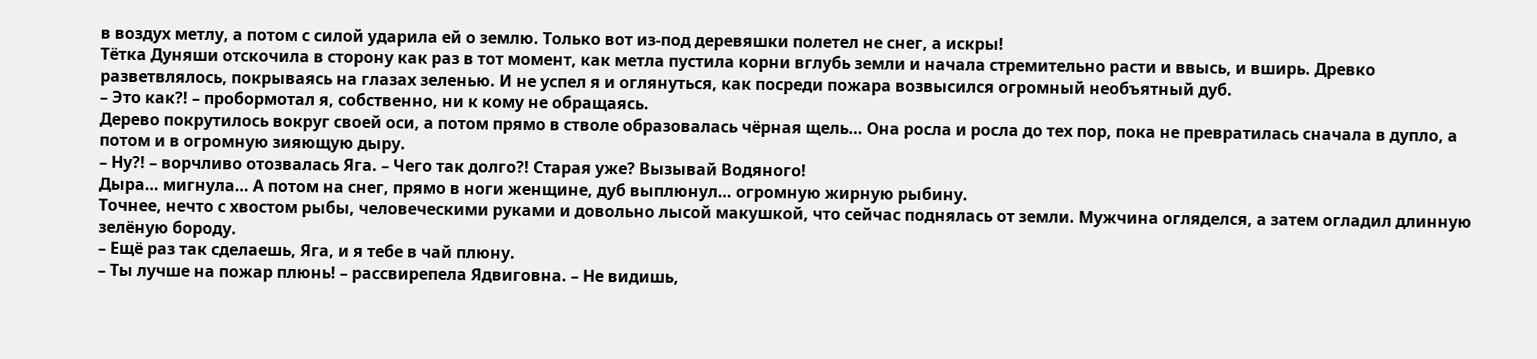в воздух метлу, а потом с силой ударила ей о землю. Только вот из-под деревяшки полетел не снег, а искры!
Тётка Дуняши отскочила в сторону как раз в тот момент, как метла пустила корни вглубь земли и начала стремительно расти и ввысь, и вширь. Древко разветвлялось, покрываясь на глазах зеленью. И не успел я и оглянуться, как посреди пожара возвысился огромный необъятный дуб.
– Это как?! – пробормотал я, собственно, ни к кому не обращаясь.
Дерево покрутилось вокруг своей оси, а потом прямо в стволе образовалась чёрная щель… Она росла и росла до тех пор, пока не превратилась сначала в дупло, а потом и в огромную зияющую дыру.
– Ну?! – ворчливо отозвалась Яга. – Чего так долго?! Старая уже? Вызывай Водяного!
Дыра… мигнула… А потом на снег, прямо в ноги женщине, дуб выплюнул… огромную жирную рыбину.
Точнее, нечто с хвостом рыбы, человеческими руками и довольно лысой макушкой, что сейчас поднялась от земли. Мужчина огляделся, а затем огладил длинную зелёную бороду.
– Ещё раз так сделаешь, Яга, и я тебе в чай плюну.
– Ты лучше на пожар плюнь! – рассвирепела Ядвиговна. – Не видишь,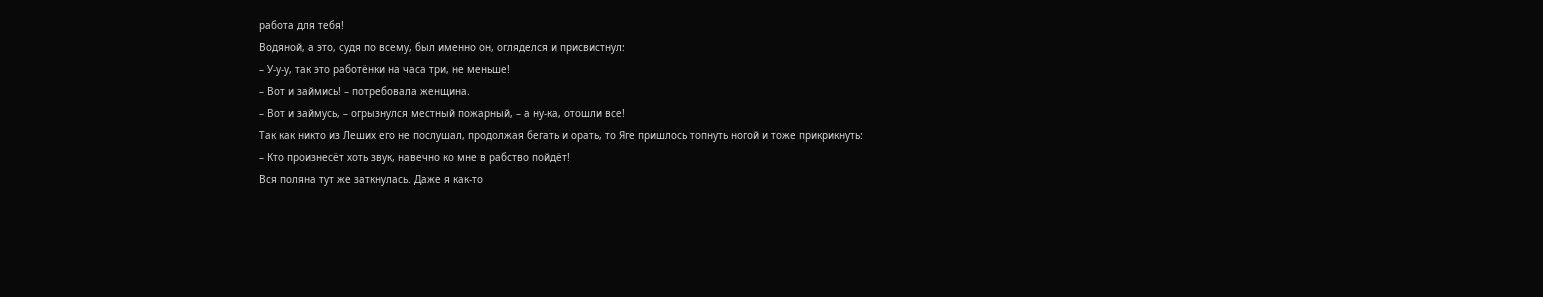работа для тебя!
Водяной, а это, судя по всему, был именно он, огляделся и присвистнул:
– У-у-у, так это работёнки на часа три, не меньше!
– Вот и займись! – потребовала женщина.
– Вот и займусь, – огрызнулся местный пожарный, – а ну-ка, отошли все!
Так как никто из Леших его не послушал, продолжая бегать и орать, то Яге пришлось топнуть ногой и тоже прикрикнуть:
– Кто произнесёт хоть звук, навечно ко мне в рабство пойдёт!
Вся поляна тут же заткнулась. Даже я как-то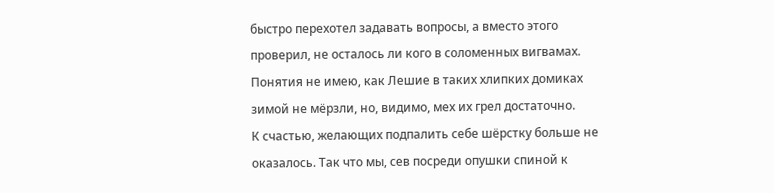быстро перехотел задавать вопросы, а вместо этого проверил, не осталось ли кого в соломенных вигвамах. Понятия не имею, как Лешие в таких хлипких домиках зимой не мёрзли, но, видимо, мех их грел достаточно.
К счастью, желающих подпалить себе шёрстку больше не оказалось. Так что мы, сев посреди опушки спиной к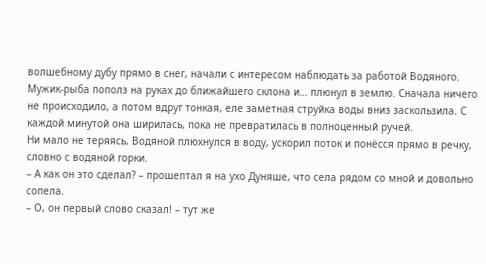волшебному дубу прямо в снег, начали с интересом наблюдать за работой Водяного.
Мужик-рыба пополз на руках до ближайшего склона и… плюнул в землю. Сначала ничего не происходило, а потом вдруг тонкая, еле заметная струйка воды вниз заскользила. С каждой минутой она ширилась, пока не превратилась в полноценный ручей.
Ни мало не теряясь, Водяной плюхнулся в воду, ускорил поток и понёсся прямо в речку, словно с водяной горки.
– А как он это сделал? – прошептал я на ухо Дуняше, что села рядом со мной и довольно сопела.
– О, он первый слово сказал! – тут же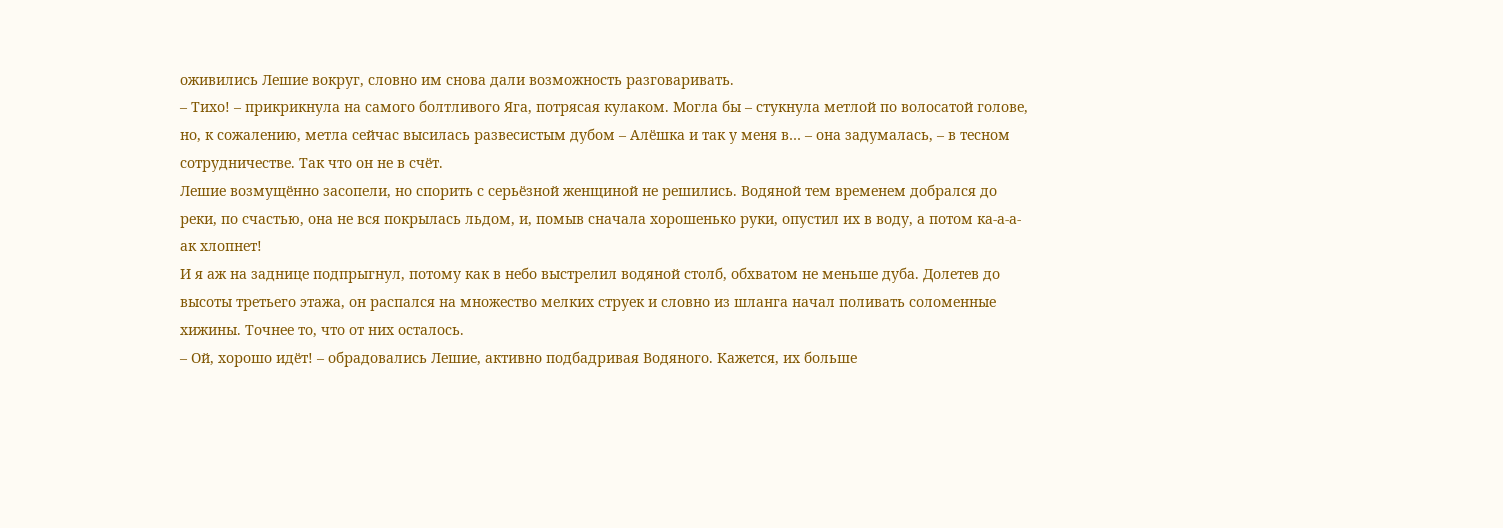оживились Лешие вокруг, словно им снова дали возможность разговаривать.
– Тихо! – прикрикнула на самого болтливого Яга, потрясая кулаком. Могла бы – стукнула метлой по волосатой голове, но, к сожалению, метла сейчас высилась развесистым дубом – Алёшка и так у меня в… – она задумалась, – в тесном сотрудничестве. Так что он не в счёт.
Лешие возмущённо засопели, но спорить с серьёзной женщиной не решились. Водяной тем временем добрался до реки, по счастью, она не вся покрылась льдом, и, помыв сначала хорошенько руки, опустил их в воду, а потом ка-а-а-ак хлопнет!
И я аж на заднице подпрыгнул, потому как в небо выстрелил водяной столб, обхватом не меньше дуба. Долетев до высоты третьего этажа, он распался на множество мелких струек и словно из шланга начал поливать соломенные хижины. Точнее то, что от них осталось.
– Ой, хорошо идёт! – обрадовались Лешие, активно подбадривая Водяного. Кажется, их больше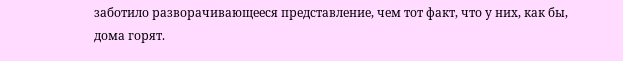заботило разворачивающееся представление, чем тот факт, что у них, как бы, дома горят.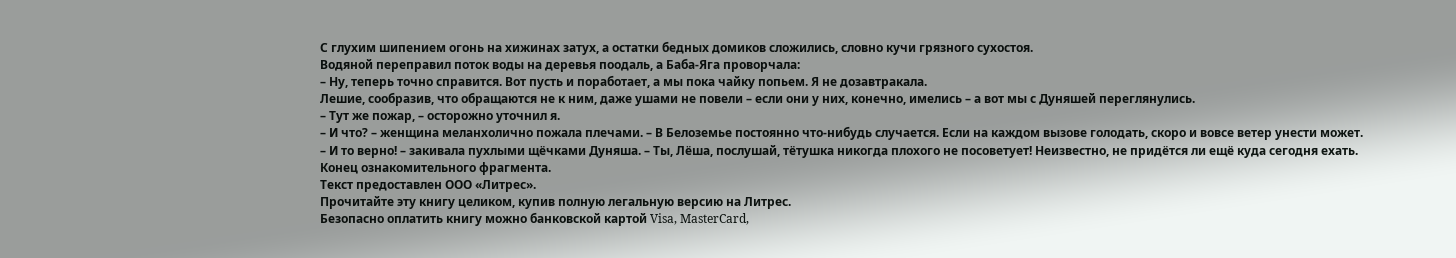С глухим шипением огонь на хижинах затух, а остатки бедных домиков сложились, словно кучи грязного сухостоя.
Водяной переправил поток воды на деревья поодаль, а Баба-Яга проворчала:
– Ну, теперь точно справится. Вот пусть и поработает, а мы пока чайку попьем. Я не дозавтракала.
Лешие, сообразив, что обращаются не к ним, даже ушами не повели – если они у них, конечно, имелись – а вот мы с Дуняшей переглянулись.
– Тут же пожар, – осторожно уточнил я.
– И что? – женщина меланхолично пожала плечами. – В Белоземье постоянно что-нибудь случается. Если на каждом вызове голодать, скоро и вовсе ветер унести может.
– И то верно! – закивала пухлыми щёчками Дуняша. – Ты, Лёша, послушай, тётушка никогда плохого не посоветует! Неизвестно, не придётся ли ещё куда сегодня ехать.
Конец ознакомительного фрагмента.
Текст предоставлен ООО «Литрес».
Прочитайте эту книгу целиком, купив полную легальную версию на Литрес.
Безопасно оплатить книгу можно банковской картой Visa, MasterCard,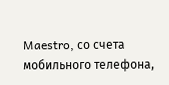Maestro, со счета мобильного телефона,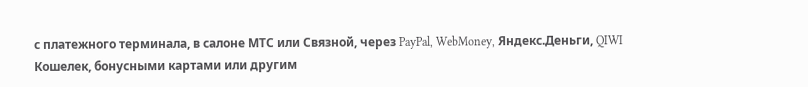с платежного терминала, в салоне МТС или Связной, через PayPal, WebMoney, Яндекс.Деньги, QIWI Кошелек, бонусными картами или другим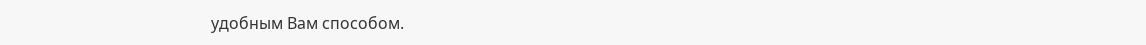удобным Вам способом.